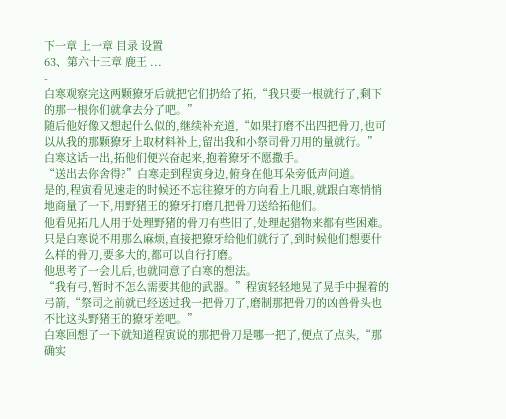下一章 上一章 目录 设置
63、第六十三章 鹿王 ...
-
白寒观察完这两颗獠牙后就把它们扔给了拓,“我只要一根就行了,剩下的那一根你们就拿去分了吧。”
随后他好像又想起什么似的,继续补充道,“如果打磨不出四把骨刀,也可以从我的那颗獠牙上取材料补上,留出我和小祭司骨刀用的量就行。”
白寒这话一出,拓他们便兴奋起来,抱着獠牙不愿撒手。
“送出去你舍得?”白寒走到程寅身边,俯身在他耳朵旁低声问道。
是的,程寅看见速走的时候还不忘往獠牙的方向看上几眼,就跟白寒悄悄地商量了一下,用野猪王的獠牙打磨几把骨刀送给拓他们。
他看见拓几人用于处理野猪的骨刀有些旧了,处理起猎物来都有些困难。
只是白寒说不用那么麻烦,直接把獠牙给他们就行了,到时候他们想要什么样的骨刀,要多大的,都可以自行打磨。
他思考了一会儿后,也就同意了白寒的想法。
“我有弓,暂时不怎么需要其他的武器。”程寅轻轻地晃了晃手中握着的弓箭,“祭司之前就已经送过我一把骨刀了,磨制那把骨刀的凶兽骨头也不比这头野猪王的獠牙差吧。”
白寒回想了一下就知道程寅说的那把骨刀是哪一把了,便点了点头,“那确实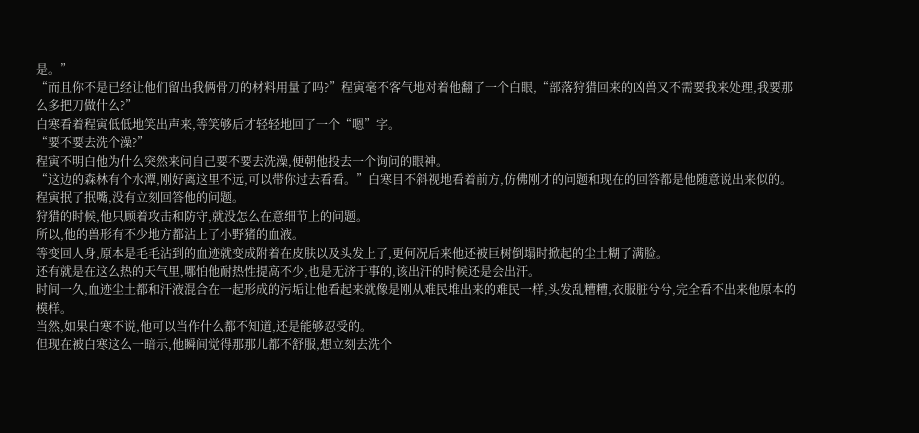是。”
“而且你不是已经让他们留出我俩骨刀的材料用量了吗?”程寅毫不客气地对着他翻了一个白眼,“部落狩猎回来的凶兽又不需要我来处理,我要那么多把刀做什么?”
白寒看着程寅低低地笑出声来,等笑够后才轻轻地回了一个“嗯”字。
“要不要去洗个澡?”
程寅不明白他为什么突然来问自己要不要去洗澡,便朝他投去一个询问的眼神。
“这边的森林有个水潭,刚好离这里不远,可以带你过去看看。”白寒目不斜视地看着前方,仿佛刚才的问题和现在的回答都是他随意说出来似的。
程寅抿了抿嘴,没有立刻回答他的问题。
狩猎的时候,他只顾着攻击和防守,就没怎么在意细节上的问题。
所以,他的兽形有不少地方都沾上了小野猪的血液。
等变回人身,原本是毛毛沾到的血迹就变成附着在皮肤以及头发上了,更何况后来他还被巨树倒塌时掀起的尘土糊了满脸。
还有就是在这么热的天气里,哪怕他耐热性提高不少,也是无济于事的,该出汗的时候还是会出汗。
时间一久,血迹尘土都和汗液混合在一起形成的污垢让他看起来就像是刚从难民堆出来的难民一样,头发乱糟糟,衣服脏兮兮,完全看不出来他原本的模样。
当然,如果白寒不说,他可以当作什么都不知道,还是能够忍受的。
但现在被白寒这么一暗示,他瞬间觉得那那儿都不舒服,想立刻去洗个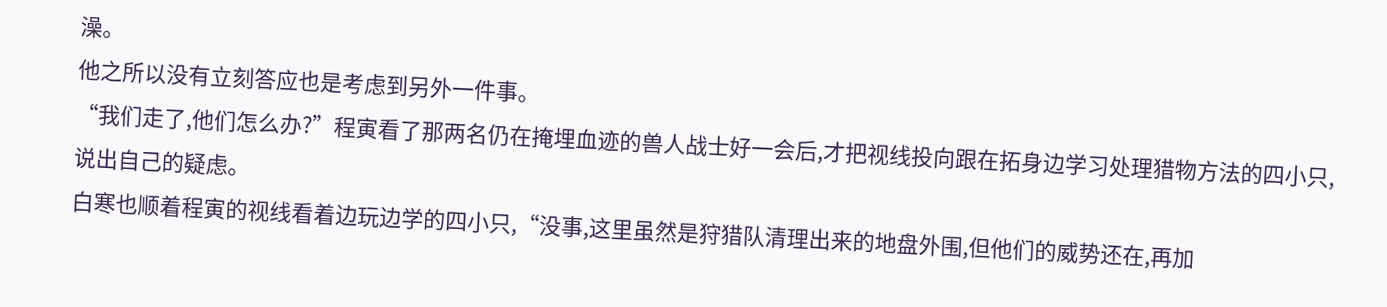澡。
他之所以没有立刻答应也是考虑到另外一件事。
“我们走了,他们怎么办?”程寅看了那两名仍在掩埋血迹的兽人战士好一会后,才把视线投向跟在拓身边学习处理猎物方法的四小只,说出自己的疑虑。
白寒也顺着程寅的视线看着边玩边学的四小只,“没事,这里虽然是狩猎队清理出来的地盘外围,但他们的威势还在,再加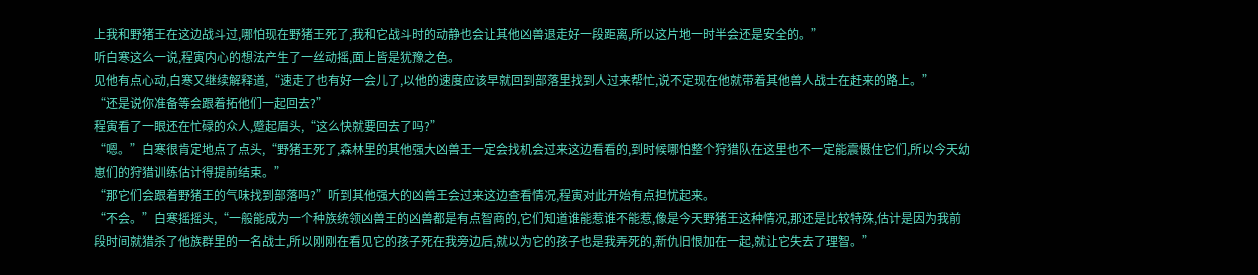上我和野猪王在这边战斗过,哪怕现在野猪王死了,我和它战斗时的动静也会让其他凶兽退走好一段距离,所以这片地一时半会还是安全的。”
听白寒这么一说,程寅内心的想法产生了一丝动摇,面上皆是犹豫之色。
见他有点心动,白寒又继续解释道,“速走了也有好一会儿了,以他的速度应该早就回到部落里找到人过来帮忙,说不定现在他就带着其他兽人战士在赶来的路上。”
“还是说你准备等会跟着拓他们一起回去?”
程寅看了一眼还在忙碌的众人,蹙起眉头,“这么快就要回去了吗?”
“嗯。”白寒很肯定地点了点头,“野猪王死了,森林里的其他强大凶兽王一定会找机会过来这边看看的,到时候哪怕整个狩猎队在这里也不一定能震慑住它们,所以今天幼崽们的狩猎训练估计得提前结束。”
“那它们会跟着野猪王的气味找到部落吗?”听到其他强大的凶兽王会过来这边查看情况,程寅对此开始有点担忧起来。
“不会。”白寒摇摇头,“一般能成为一个种族统领凶兽王的凶兽都是有点智商的,它们知道谁能惹谁不能惹,像是今天野猪王这种情况,那还是比较特殊,估计是因为我前段时间就猎杀了他族群里的一名战士,所以刚刚在看见它的孩子死在我旁边后,就以为它的孩子也是我弄死的,新仇旧恨加在一起,就让它失去了理智。”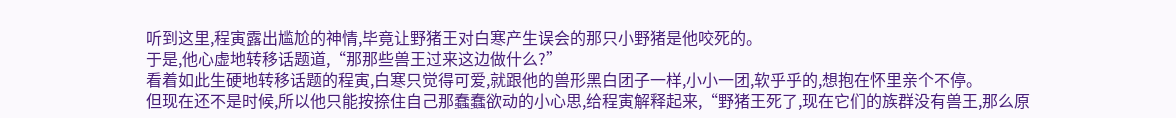听到这里,程寅露出尴尬的神情,毕竟让野猪王对白寒产生误会的那只小野猪是他咬死的。
于是,他心虚地转移话题道,“那那些兽王过来这边做什么?”
看着如此生硬地转移话题的程寅,白寒只觉得可爱,就跟他的兽形黑白团子一样,小小一团,软乎乎的,想抱在怀里亲个不停。
但现在还不是时候,所以他只能按捺住自己那蠢蠢欲动的小心思,给程寅解释起来,“野猪王死了,现在它们的族群没有兽王,那么原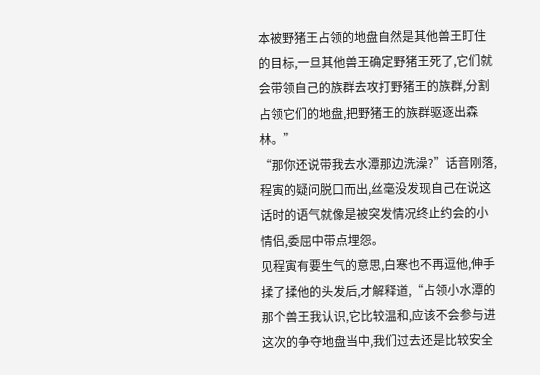本被野猪王占领的地盘自然是其他兽王盯住的目标,一旦其他兽王确定野猪王死了,它们就会带领自己的族群去攻打野猪王的族群,分割占领它们的地盘,把野猪王的族群驱逐出森林。”
“那你还说带我去水潭那边洗澡?”话音刚落,程寅的疑问脱口而出,丝毫没发现自己在说这话时的语气就像是被突发情况终止约会的小情侣,委屈中带点埋怨。
见程寅有要生气的意思,白寒也不再逗他,伸手揉了揉他的头发后,才解释道,“占领小水潭的那个兽王我认识,它比较温和,应该不会参与进这次的争夺地盘当中,我们过去还是比较安全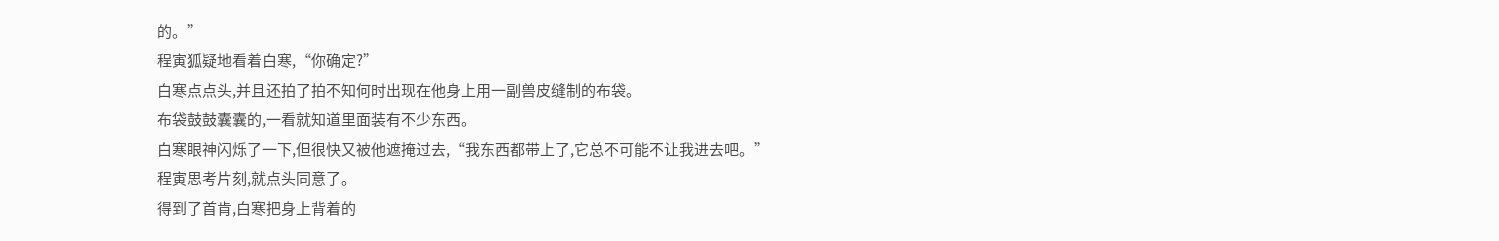的。”
程寅狐疑地看着白寒,“你确定?”
白寒点点头,并且还拍了拍不知何时出现在他身上用一副兽皮缝制的布袋。
布袋鼓鼓囊囊的,一看就知道里面装有不少东西。
白寒眼神闪烁了一下,但很快又被他遮掩过去,“我东西都带上了,它总不可能不让我进去吧。”
程寅思考片刻,就点头同意了。
得到了首肯,白寒把身上背着的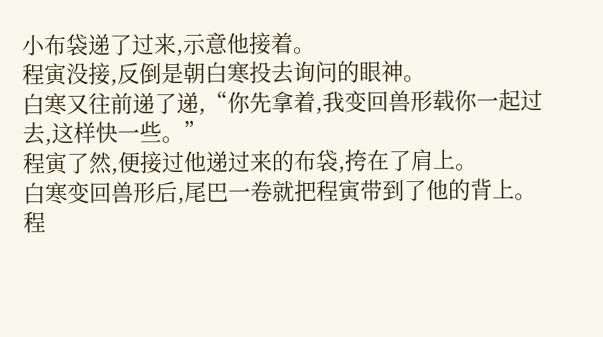小布袋递了过来,示意他接着。
程寅没接,反倒是朝白寒投去询问的眼神。
白寒又往前递了递,“你先拿着,我变回兽形载你一起过去,这样快一些。”
程寅了然,便接过他递过来的布袋,挎在了肩上。
白寒变回兽形后,尾巴一卷就把程寅带到了他的背上。
程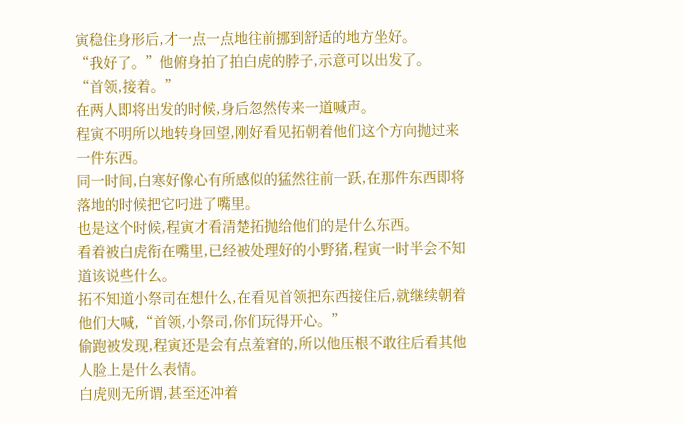寅稳住身形后,才一点一点地往前挪到舒适的地方坐好。
“我好了。”他俯身拍了拍白虎的脖子,示意可以出发了。
“首领,接着。”
在两人即将出发的时候,身后忽然传来一道喊声。
程寅不明所以地转身回望,刚好看见拓朝着他们这个方向抛过来一件东西。
同一时间,白寒好像心有所感似的猛然往前一跃,在那件东西即将落地的时候把它叼进了嘴里。
也是这个时候,程寅才看清楚拓抛给他们的是什么东西。
看着被白虎衔在嘴里,已经被处理好的小野猪,程寅一时半会不知道该说些什么。
拓不知道小祭司在想什么,在看见首领把东西接住后,就继续朝着他们大喊,“首领,小祭司,你们玩得开心。”
偷跑被发现,程寅还是会有点羞窘的,所以他压根不敢往后看其他人脸上是什么表情。
白虎则无所谓,甚至还冲着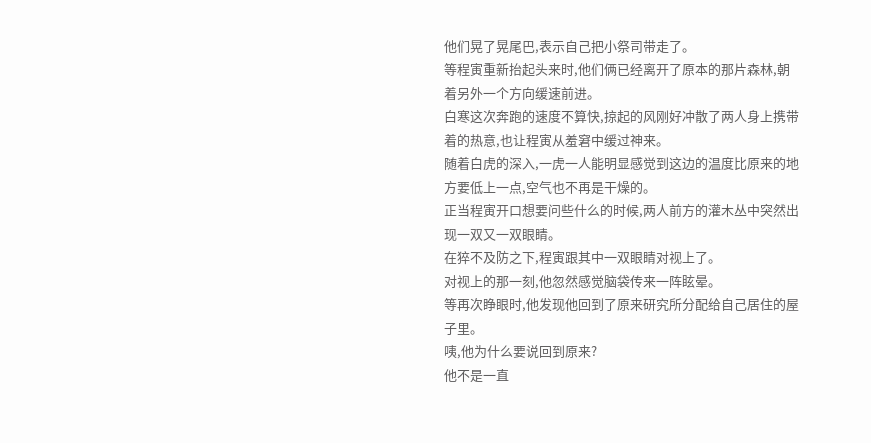他们晃了晃尾巴,表示自己把小祭司带走了。
等程寅重新抬起头来时,他们俩已经离开了原本的那片森林,朝着另外一个方向缓速前进。
白寒这次奔跑的速度不算快,掠起的风刚好冲散了两人身上携带着的热意,也让程寅从羞窘中缓过神来。
随着白虎的深入,一虎一人能明显感觉到这边的温度比原来的地方要低上一点,空气也不再是干燥的。
正当程寅开口想要问些什么的时候,两人前方的灌木丛中突然出现一双又一双眼睛。
在猝不及防之下,程寅跟其中一双眼睛对视上了。
对视上的那一刻,他忽然感觉脑袋传来一阵眩晕。
等再次睁眼时,他发现他回到了原来研究所分配给自己居住的屋子里。
咦,他为什么要说回到原来?
他不是一直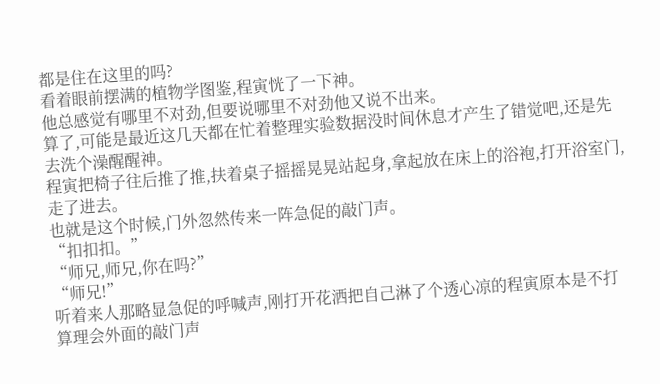都是住在这里的吗?
看着眼前摆满的植物学图鉴,程寅恍了一下神。
他总感觉有哪里不对劲,但要说哪里不对劲他又说不出来。
算了,可能是最近这几天都在忙着整理实验数据没时间休息才产生了错觉吧,还是先去洗个澡醒醒神。
程寅把椅子往后推了推,扶着桌子摇摇晃晃站起身,拿起放在床上的浴袍,打开浴室门,走了进去。
也就是这个时候,门外忽然传来一阵急促的敲门声。
“扣扣扣。”
“师兄,师兄,你在吗?”
“师兄!”
听着来人那略显急促的呼喊声,刚打开花洒把自己淋了个透心凉的程寅原本是不打算理会外面的敲门声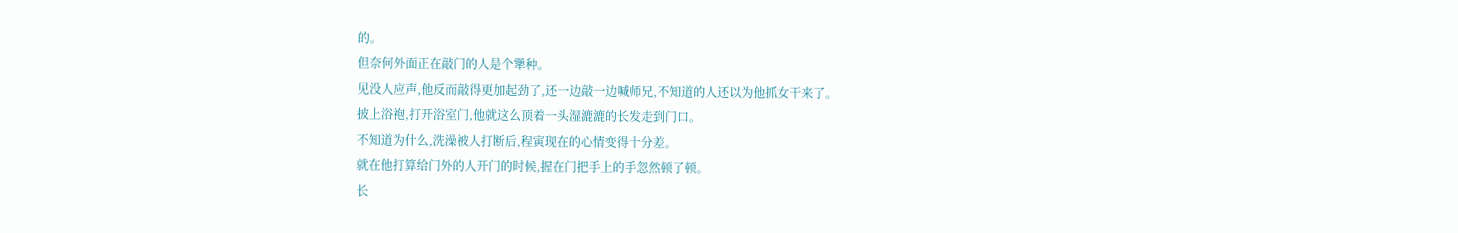的。
但奈何外面正在敲门的人是个犟种。
见没人应声,他反而敲得更加起劲了,还一边敲一边喊师兄,不知道的人还以为他抓女干来了。
披上浴袍,打开浴室门,他就这么顶着一头湿漉漉的长发走到门口。
不知道为什么,洗澡被人打断后,程寅现在的心情变得十分差。
就在他打算给门外的人开门的时候,握在门把手上的手忽然顿了顿。
长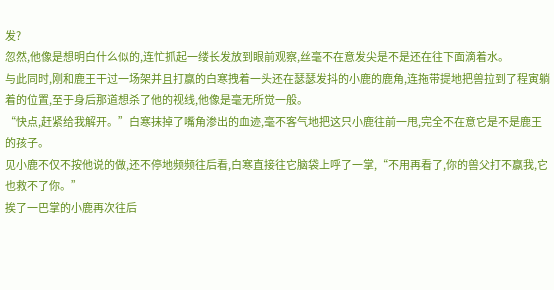发?
忽然,他像是想明白什么似的,连忙抓起一缕长发放到眼前观察,丝毫不在意发尖是不是还在往下面滴着水。
与此同时,刚和鹿王干过一场架并且打赢的白寒拽着一头还在瑟瑟发抖的小鹿的鹿角,连拖带提地把兽拉到了程寅躺着的位置,至于身后那道想杀了他的视线,他像是毫无所觉一般。
“快点,赶紧给我解开。”白寒抹掉了嘴角渗出的血迹,毫不客气地把这只小鹿往前一甩,完全不在意它是不是鹿王的孩子。
见小鹿不仅不按他说的做,还不停地频频往后看,白寒直接往它脑袋上呼了一掌,“不用再看了,你的兽父打不赢我,它也救不了你。”
挨了一巴掌的小鹿再次往后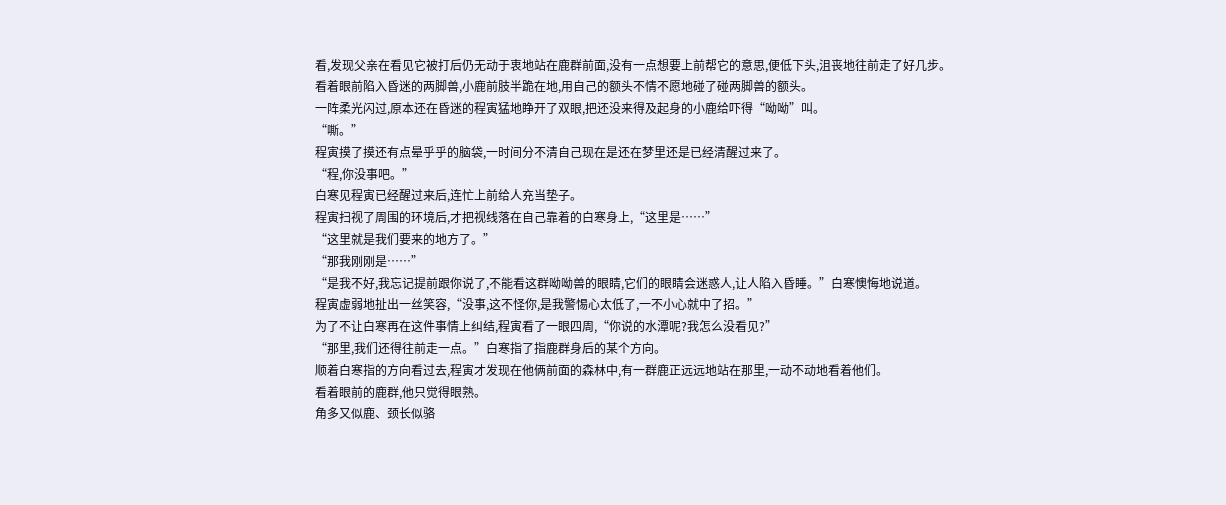看,发现父亲在看见它被打后仍无动于衷地站在鹿群前面,没有一点想要上前帮它的意思,便低下头,沮丧地往前走了好几步。
看着眼前陷入昏迷的两脚兽,小鹿前肢半跪在地,用自己的额头不情不愿地碰了碰两脚兽的额头。
一阵柔光闪过,原本还在昏迷的程寅猛地睁开了双眼,把还没来得及起身的小鹿给吓得“呦呦”叫。
“嘶。”
程寅摸了摸还有点晕乎乎的脑袋,一时间分不清自己现在是还在梦里还是已经清醒过来了。
“程,你没事吧。”
白寒见程寅已经醒过来后,连忙上前给人充当垫子。
程寅扫视了周围的环境后,才把视线落在自己靠着的白寒身上,“这里是……”
“这里就是我们要来的地方了。”
“那我刚刚是……”
“是我不好,我忘记提前跟你说了,不能看这群呦呦兽的眼睛,它们的眼睛会迷惑人,让人陷入昏睡。”白寒懊悔地说道。
程寅虚弱地扯出一丝笑容,“没事,这不怪你,是我警惕心太低了,一不小心就中了招。”
为了不让白寒再在这件事情上纠结,程寅看了一眼四周,“你说的水潭呢?我怎么没看见?”
“那里,我们还得往前走一点。”白寒指了指鹿群身后的某个方向。
顺着白寒指的方向看过去,程寅才发现在他俩前面的森林中,有一群鹿正远远地站在那里,一动不动地看着他们。
看着眼前的鹿群,他只觉得眼熟。
角多又似鹿、颈长似骆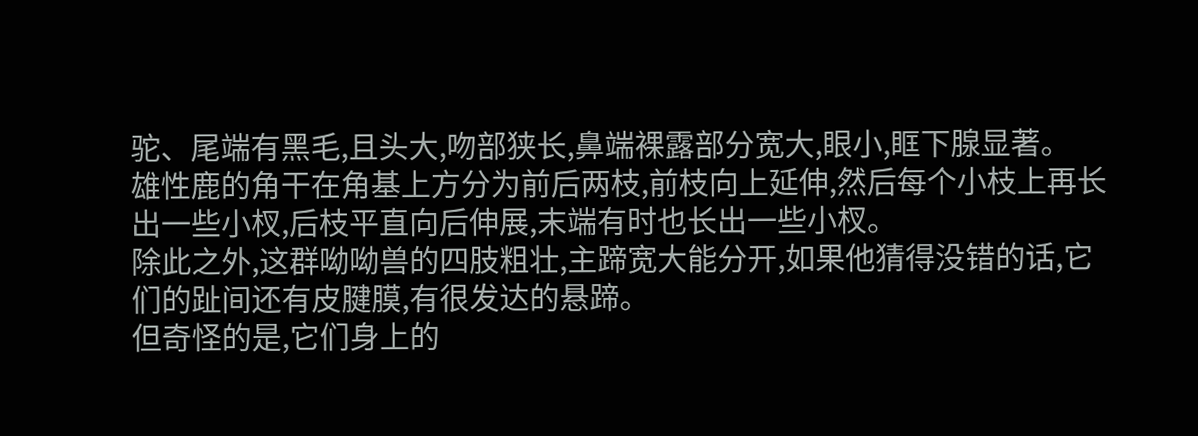驼、尾端有黑毛,且头大,吻部狭长,鼻端裸露部分宽大,眼小,眶下腺显著。
雄性鹿的角干在角基上方分为前后两枝,前枝向上延伸,然后每个小枝上再长出一些小杈,后枝平直向后伸展,末端有时也长出一些小杈。
除此之外,这群呦呦兽的四肢粗壮,主蹄宽大能分开,如果他猜得没错的话,它们的趾间还有皮腱膜,有很发达的悬蹄。
但奇怪的是,它们身上的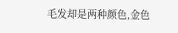毛发却是两种颜色,金色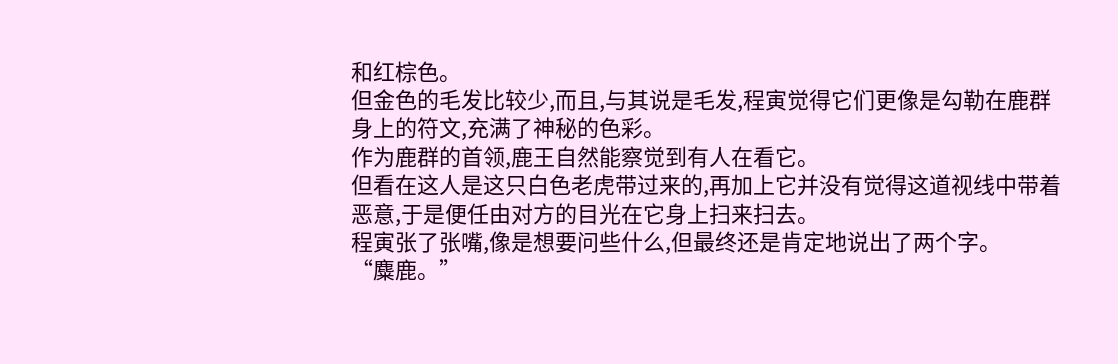和红棕色。
但金色的毛发比较少,而且,与其说是毛发,程寅觉得它们更像是勾勒在鹿群身上的符文,充满了神秘的色彩。
作为鹿群的首领,鹿王自然能察觉到有人在看它。
但看在这人是这只白色老虎带过来的,再加上它并没有觉得这道视线中带着恶意,于是便任由对方的目光在它身上扫来扫去。
程寅张了张嘴,像是想要问些什么,但最终还是肯定地说出了两个字。
“麋鹿。”